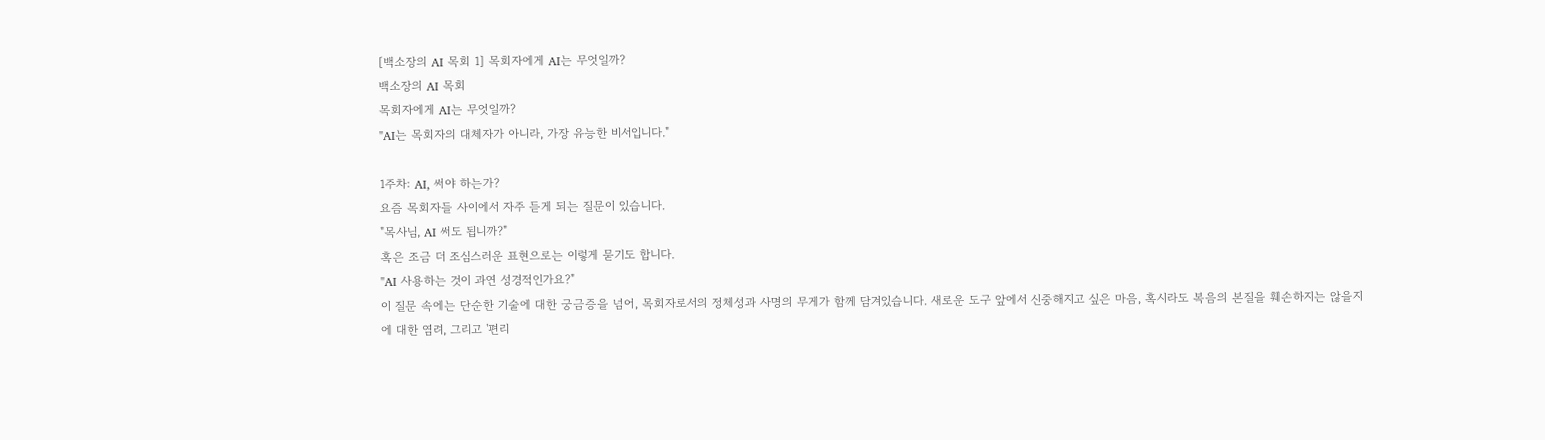[백소장의 AI 목회 1] 목회자에게 AI는 무엇일까?
백소장의 AI 목회
목회자에게 AI는 무엇일까?
"AI는 목회자의 대체자가 아니라, 가장 유능한 비서입니다."

1주차: AI, 써야 하는가?
요즘 목회자들 사이에서 자주 듣게 되는 질문이 있습니다.
"목사님, AI 써도 됩니까?"
혹은 조금 더 조심스러운 표현으로는 이렇게 묻기도 합니다.
"AI 사용하는 것이 과연 성경적인가요?"
이 질문 속에는 단순한 기술에 대한 궁금증을 넘어, 목회자로서의 정체성과 사명의 무게가 함께 담겨있습니다. 새로운 도구 앞에서 신중해지고 싶은 마음, 혹시라도 복음의 본질을 훼손하지는 않을지에 대한 염려, 그리고 '편리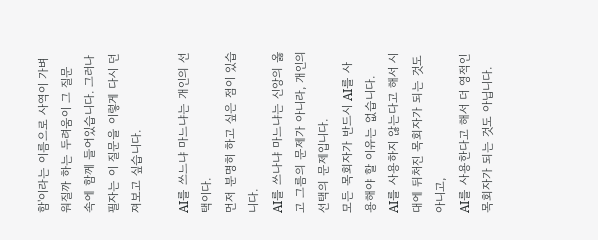함'이라는 이름으로 사역이 가벼워질까 하는 두려움이 그 질문 속에 함께 들어있습니다. 그러나 필자는 이 질문을 이렇게 다시 던져보고 싶습니다.

AI를 쓰느냐 마느냐는 개인의 선택이다.
먼저 분명히 하고 싶은 점이 있습니다.
AI를 쓰나냐 마느냐는 신앙의 옳고 그름의 문제가 아니라, 개인의 선택의 문제입니다.
모든 목회자가 반드시 AI를 사용해야 할 이유는 없습니다.
AI를 사용하지 않는다고 해서 시대에 뒤처진 목회자가 되는 것도 아니고,
AI를 사용한다고 해서 더 영적인 목회자가 되는 것도 아닙니다.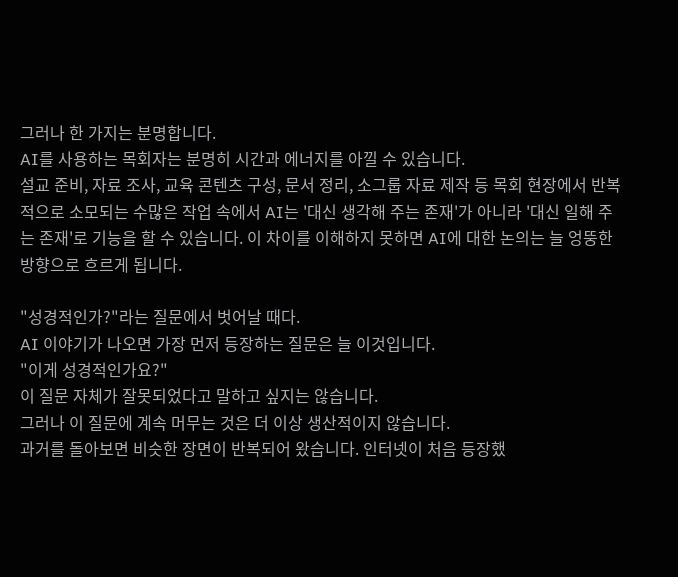그러나 한 가지는 분명합니다.
AI를 사용하는 목회자는 분명히 시간과 에너지를 아낄 수 있습니다.
설교 준비, 자료 조사, 교육 콘텐츠 구성, 문서 정리, 소그룹 자료 제작 등 목회 현장에서 반복적으로 소모되는 수많은 작업 속에서 AI는 '대신 생각해 주는 존재'가 아니라 '대신 일해 주는 존재'로 기능을 할 수 있습니다. 이 차이를 이해하지 못하면 AI에 대한 논의는 늘 엉뚱한 방향으로 흐르게 됩니다.

"성경적인가?"라는 질문에서 벗어날 때다.
AI 이야기가 나오면 가장 먼저 등장하는 질문은 늘 이것입니다.
"이게 성경적인가요?"
이 질문 자체가 잘못되었다고 말하고 싶지는 않습니다.
그러나 이 질문에 계속 머무는 것은 더 이상 생산적이지 않습니다.
과거를 돌아보면 비슷한 장면이 반복되어 왔습니다. 인터넷이 처음 등장했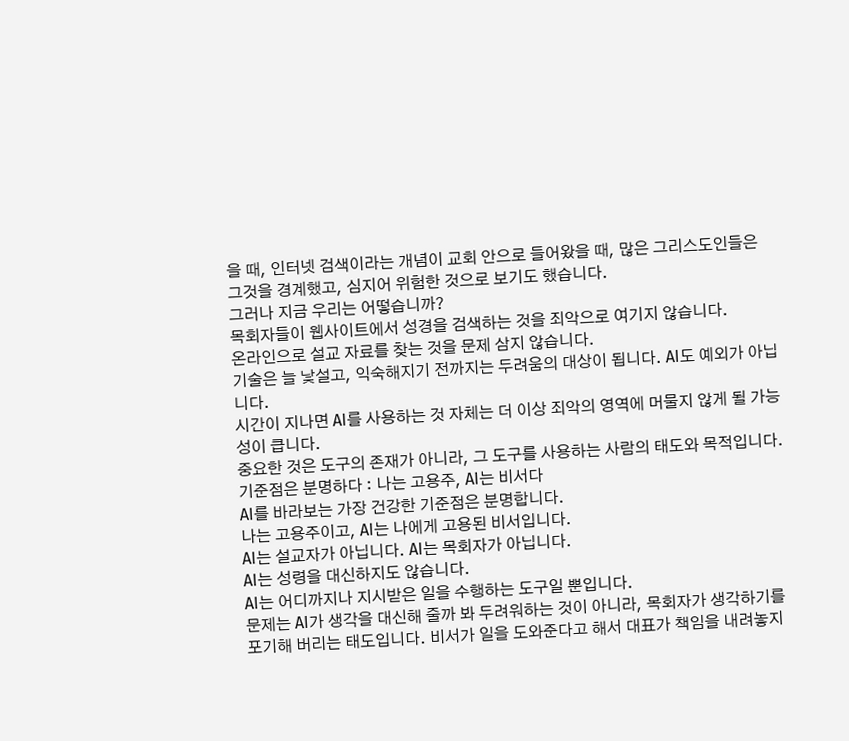을 때, 인터넷 검색이라는 개념이 교회 안으로 들어왔을 때, 많은 그리스도인들은 그것을 경계했고, 심지어 위험한 것으로 보기도 했습니다.
그러나 지금 우리는 어떻습니까?
목회자들이 웹사이트에서 성경을 검색하는 것을 죄악으로 여기지 않습니다.
온라인으로 설교 자료를 찾는 것을 문제 삼지 않습니다.
기술은 늘 낯설고, 익숙해지기 전까지는 두려움의 대상이 됩니다. AI도 예외가 아닙니다.
시간이 지나면 AI를 사용하는 것 자체는 더 이상 죄악의 영역에 머물지 않게 될 가능성이 큽니다.
중요한 것은 도구의 존재가 아니라, 그 도구를 사용하는 사람의 태도와 목적입니다.
기준점은 분명하다 : 나는 고용주, AI는 비서다
AI를 바라보는 가장 건강한 기준점은 분명합니다.
나는 고용주이고, AI는 나에게 고용된 비서입니다.
AI는 설교자가 아닙니다. AI는 목회자가 아닙니다.
AI는 성령을 대신하지도 않습니다.
AI는 어디까지나 지시받은 일을 수행하는 도구일 뿐입니다.
문제는 AI가 생각을 대신해 줄까 봐 두려워하는 것이 아니라, 목회자가 생각하기를 포기해 버리는 태도입니다. 비서가 일을 도와준다고 해서 대표가 책임을 내려놓지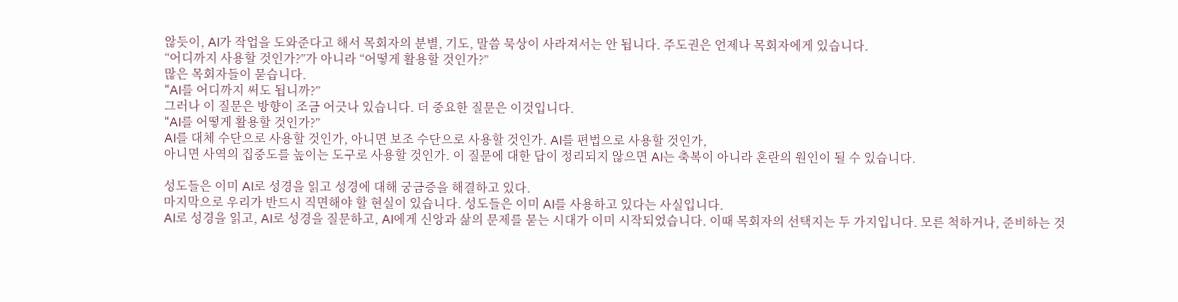않듯이, AI가 작업을 도와준다고 해서 목회자의 분별, 기도, 말씀 묵상이 사라져서는 안 됩니다. 주도권은 언제나 목회자에게 있습니다.
“어디까지 사용할 것인가?”가 아니라 “어떻게 활용할 것인가?”
많은 목회자들이 묻습니다.
“AI를 어디까지 써도 됩니까?”
그러나 이 질문은 방향이 조금 어긋나 있습니다. 더 중요한 질문은 이것입니다.
“AI를 어떻게 활용할 것인가?”
AI를 대체 수단으로 사용할 것인가, 아니면 보조 수단으로 사용할 것인가. AI를 편법으로 사용할 것인가,
아니면 사역의 집중도를 높이는 도구로 사용할 것인가. 이 질문에 대한 답이 정리되지 않으면 AI는 축복이 아니라 혼란의 원인이 될 수 있습니다.

성도들은 이미 AI로 성경을 읽고 성경에 대해 궁금증을 해결하고 있다.
마지막으로 우리가 반드시 직면해야 할 현실이 있습니다. 성도들은 이미 AI를 사용하고 있다는 사실입니다.
AI로 성경을 읽고, AI로 성경을 질문하고, AI에게 신앙과 삶의 문제를 묻는 시대가 이미 시작되었습니다. 이때 목회자의 선택지는 두 가지입니다. 모른 척하거나, 준비하는 것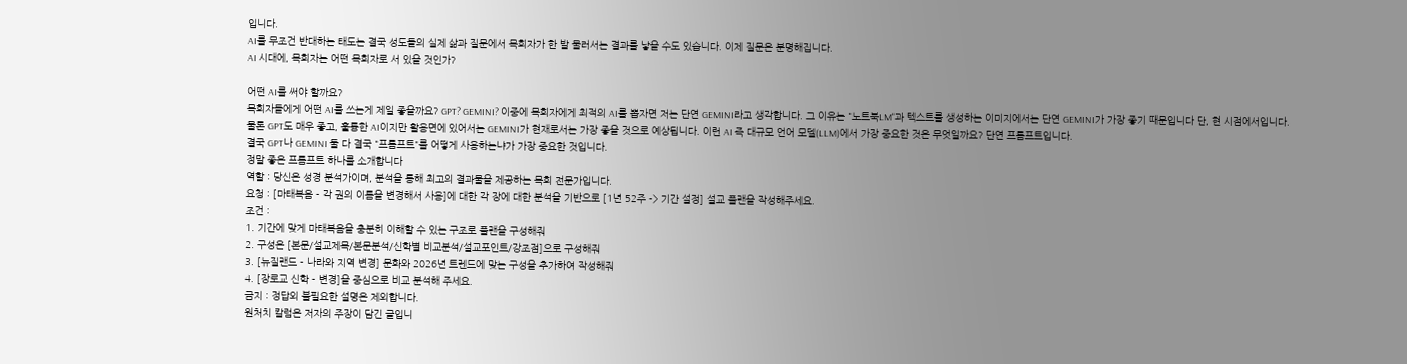입니다.
AI를 무조건 반대하는 태도는 결국 성도들의 실제 삶과 질문에서 목회자가 한 발 물러서는 결과를 낳을 수도 있습니다. 이제 질문은 분명해집니다.
AI 시대에, 목회자는 어떤 목회자로 서 있을 것인가?

어떤 AI를 써야 할까요?
목회자들에게 어떤 AI를 쓰는게 제일 좋을까요? GPT? GEMINI? 이중에 목회자에게 최적의 AI를 뽑자면 저는 단연 GEMINI라고 생각합니다. 그 이유는 "노트북LM"과 텍스트를 생성하는 이미지에서는 단연 GEMINI가 가장 좋기 때문입니다 단, 현 시점에서입니다.
물론 GPT도 매우 좋고, 훌륭한 AI이지만 활용면에 있어서는 GEMINI가 현재로서는 가장 좋을 것으로 예상됩니다. 이런 AI 즉 대규모 언어 모델(LLM)에서 가장 중요한 것은 무엇일까요? 단연 프롬프트입니다.
결국 GPT나 GEMINI 둘 다 결국 "프롬프트"를 어떻게 사용하는냐가 가장 중요한 것입니다.
정말 좋은 프롬프트 하나를 소개합니다
역할 : 당신은 성경 분석가이며, 분석을 통해 최고의 결과물을 제공하는 목회 전문가입니다.
요청 : [마태복음 - 각 권의 이름을 변경해서 사용]에 대한 각 장에 대한 분석을 기반으로 [1년 52주 -> 기간 설정] 설교 플랜을 작성해주세요.
조건 :
1. 기간에 맞게 마태복음을 충분히 이해할 수 있는 구조로 플랜을 구성해줘
2. 구성은 [본문/설교제목/본문분석/신학별 비교분석/설교포인트/강조점]으로 구성해줘
3. [뉴질랜드 - 나라와 지역 변경] 문화와 2026년 트렌드에 맞는 구성을 추가하여 작성해줘
4. [장로교 신학 - 변경]을 중심으로 비교 분석해 주세요.
금지 : 정답외 불필요한 설명은 제외합니다.
원처치 칼럼은 저자의 주장이 담긴 글입니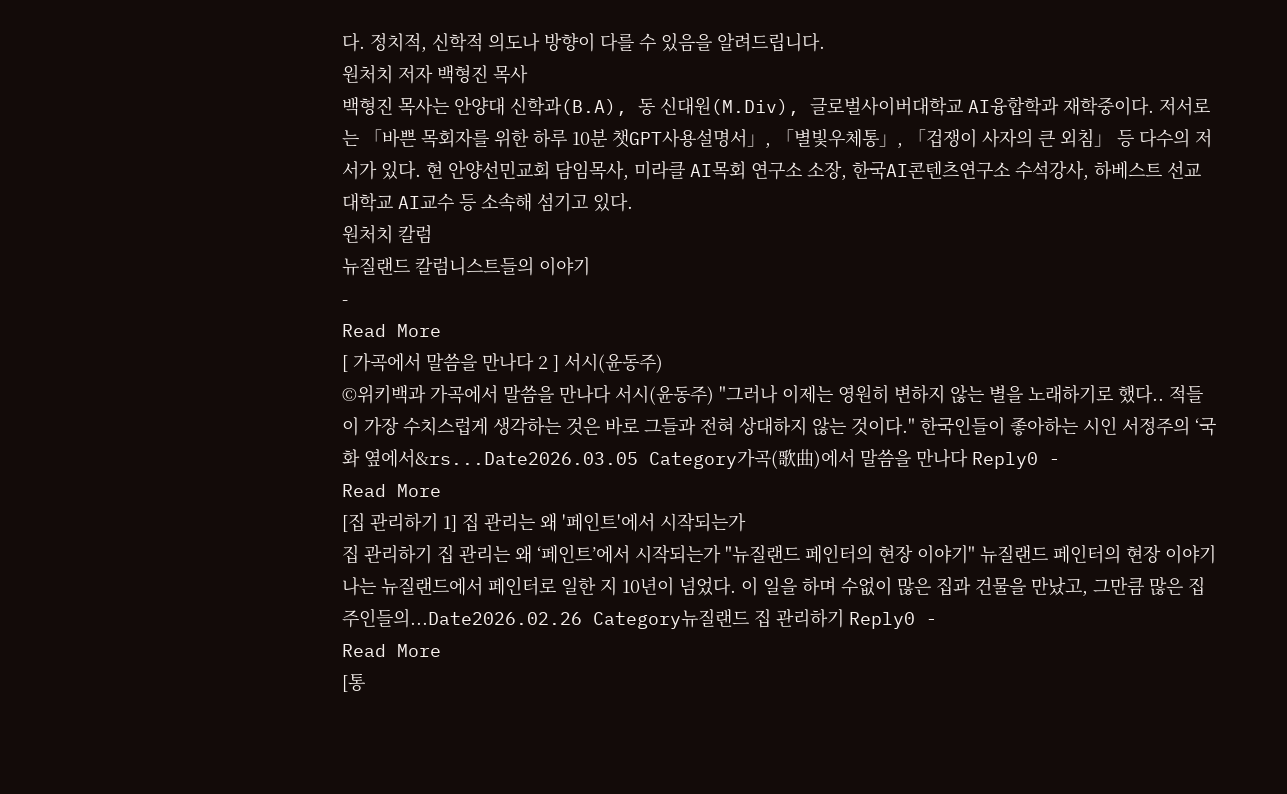다. 정치적, 신학적 의도나 방향이 다를 수 있음을 알려드립니다.
원처치 저자 백형진 목사
백형진 목사는 안양대 신학과(B.A), 동 신대원(M.Div), 글로벌사이버대학교 AI융합학과 재학중이다. 저서로는 「바쁜 목회자를 위한 하루 10분 챗GPT사용설명서」, 「별빛우체통」, 「겁쟁이 사자의 큰 외침」 등 다수의 저서가 있다. 현 안양선민교회 담임목사, 미라클 AI목회 연구소 소장, 한국AI콘텐츠연구소 수석강사, 하베스트 선교 대학교 AI교수 등 소속해 섬기고 있다.
원처치 칼럼
뉴질랜드 칼럼니스트들의 이야기
-
Read More
[ 가곡에서 말씀을 만나다 2 ] 서시(윤동주)
©위키백과 가곡에서 말씀을 만나다 서시(윤동주) "그러나 이제는 영원히 변하지 않는 별을 노래하기로 했다.. 적들이 가장 수치스럽게 생각하는 것은 바로 그들과 전혀 상대하지 않는 것이다." 한국인들이 좋아하는 시인 서정주의 ‘국화 옆에서&rs...Date2026.03.05 Category가곡(歌曲)에서 말씀을 만나다 Reply0 -
Read More
[집 관리하기 1] 집 관리는 왜 '페인트'에서 시작되는가
집 관리하기 집 관리는 왜 ‘페인트’에서 시작되는가 "뉴질랜드 페인터의 현장 이야기" 뉴질랜드 페인터의 현장 이야기 나는 뉴질랜드에서 페인터로 일한 지 10년이 넘었다. 이 일을 하며 수없이 많은 집과 건물을 만났고, 그만큼 많은 집주인들의...Date2026.02.26 Category뉴질랜드 집 관리하기 Reply0 -
Read More
[통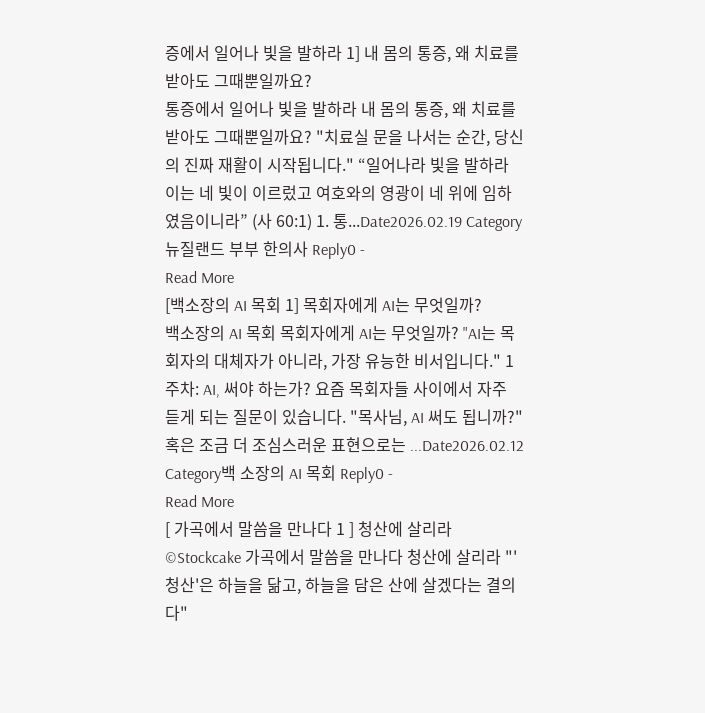증에서 일어나 빛을 발하라 1] 내 몸의 통증, 왜 치료를 받아도 그때뿐일까요?
통증에서 일어나 빛을 발하라 내 몸의 통증, 왜 치료를 받아도 그때뿐일까요? "치료실 문을 나서는 순간, 당신의 진짜 재활이 시작됩니다." “일어나라 빛을 발하라 이는 네 빛이 이르렀고 여호와의 영광이 네 위에 임하였음이니라” (사 60:1) 1. 통...Date2026.02.19 Category뉴질랜드 부부 한의사 Reply0 -
Read More
[백소장의 AI 목회 1] 목회자에게 AI는 무엇일까?
백소장의 AI 목회 목회자에게 AI는 무엇일까? "AI는 목회자의 대체자가 아니라, 가장 유능한 비서입니다." 1주차: AI, 써야 하는가? 요즘 목회자들 사이에서 자주 듣게 되는 질문이 있습니다. "목사님, AI 써도 됩니까?" 혹은 조금 더 조심스러운 표현으로는 ...Date2026.02.12 Category백 소장의 AI 목회 Reply0 -
Read More
[ 가곡에서 말씀을 만나다 1 ] 청산에 살리라
©Stockcake 가곡에서 말씀을 만나다 청산에 살리라 "'청산'은 하늘을 닮고, 하늘을 담은 산에 살겠다는 결의다"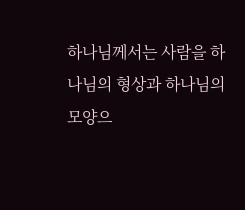하나님께서는 사람을 하나님의 형상과 하나님의 모양으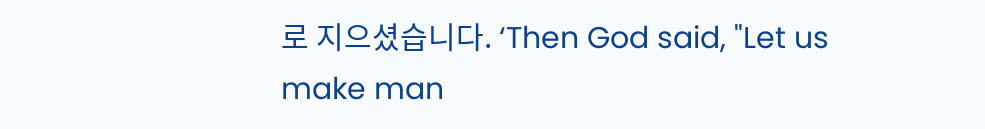로 지으셨습니다. ‘Then God said, "Let us make man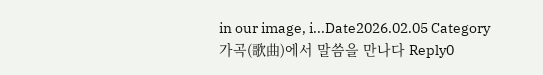in our image, i...Date2026.02.05 Category가곡(歌曲)에서 말씀을 만나다 Reply0